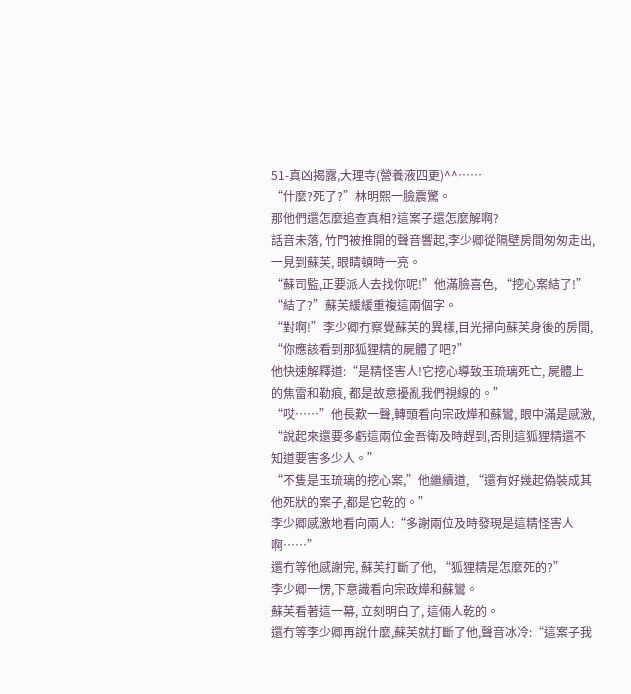51-真凶揭露,大理寺(營養液四更)^^……
“什麼?死了?”林明熙一臉震驚。
那他們還怎麼追查真相?這案子還怎麼解啊?
話音未落, 竹門被推開的聲音響起,李少卿從隔壁房間匆匆走出,一見到蘇芙, 眼睛頓時一亮。
“蘇司監,正要派人去找你呢!”他滿臉喜色, “挖心案結了!”
“結了?”蘇芙緩緩重複這兩個字。
“對啊!”李少卿冇察覺蘇芙的異樣,目光掃向蘇芙身後的房間, “你應該看到那狐狸精的屍體了吧?”
他快速解釋道:“是精怪害人!它挖心導致玉琉璃死亡, 屍體上的焦雷和勒痕, 都是故意擾亂我們視線的。”
“哎……”他長歎一聲,轉頭看向宗政燁和蘇鸞, 眼中滿是感激, “說起來還要多虧這兩位金吾衛及時趕到,否則這狐狸精還不知道要害多少人。”
“不隻是玉琉璃的挖心案,”他繼續道, “還有好幾起偽裝成其他死狀的案子,都是它乾的。”
李少卿感激地看向兩人:“多謝兩位及時發現是這精怪害人啊……”
還冇等他感謝完, 蘇芙打斷了他, “狐狸精是怎麼死的?”
李少卿一愣,下意識看向宗政燁和蘇鸞。
蘇芙看著這一幕, 立刻明白了, 這倆人乾的。
還冇等李少卿再說什麼,蘇芙就打斷了他,聲音冰冷:“這案子我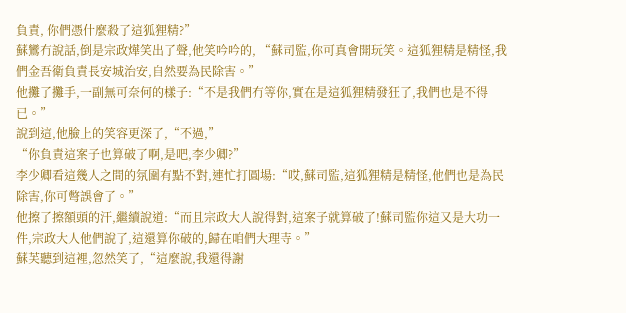負責, 你們憑什麼殺了這狐狸精?”
蘇鸞冇說話,倒是宗政燁笑出了聲,他笑吟吟的, “蘇司監,你可真會開玩笑。這狐狸精是精怪,我們金吾衛負責長安城治安,自然要為民除害。”
他攤了攤手,一副無可奈何的樣子:“不是我們冇等你,實在是這狐狸精發狂了,我們也是不得已。”
說到這,他臉上的笑容更深了,“不過,”
“你負責這案子也算破了啊,是吧,李少卿?”
李少卿看這幾人之間的氛圍有點不對,連忙打圓場:“哎,蘇司監,這狐狸精是精怪,他們也是為民除害,你可彆誤會了。”
他擦了擦額頭的汗,繼續說道:“而且宗政大人說得對,這案子就算破了!蘇司監你這又是大功一件,宗政大人他們說了,這還算你破的,歸在咱們大理寺。”
蘇芙聽到這裡,忽然笑了,“這麼說,我還得謝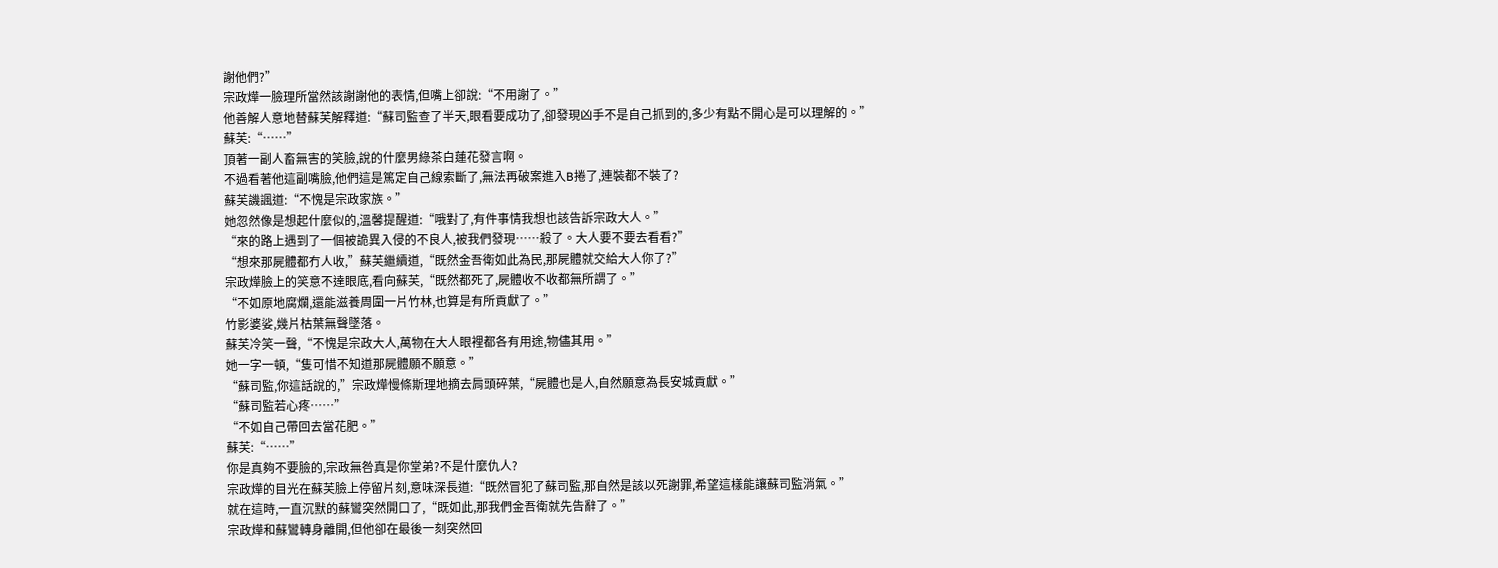謝他們?”
宗政燁一臉理所當然該謝謝他的表情,但嘴上卻說:“不用謝了。”
他善解人意地替蘇芙解釋道:“蘇司監查了半天,眼看要成功了,卻發現凶手不是自己抓到的,多少有點不開心是可以理解的。”
蘇芙:“……”
頂著一副人畜無害的笑臉,說的什麼男綠茶白蓮花發言啊。
不過看著他這副嘴臉,他們這是篤定自己線索斷了,無法再破案進入B捲了,連裝都不裝了?
蘇芙譏諷道:“不愧是宗政家族。”
她忽然像是想起什麼似的,溫馨提醒道:“哦對了,有件事情我想也該告訴宗政大人。”
“來的路上遇到了一個被詭異入侵的不良人,被我們發現……殺了。大人要不要去看看?”
“想來那屍體都冇人收,”蘇芙繼續道,“既然金吾衛如此為民,那屍體就交給大人你了?”
宗政燁臉上的笑意不達眼底,看向蘇芙,“既然都死了,屍體收不收都無所謂了。”
“不如原地腐爛,還能滋養周圍一片竹林,也算是有所貢獻了。”
竹影婆娑,幾片枯葉無聲墜落。
蘇芙冷笑一聲,“不愧是宗政大人,萬物在大人眼裡都各有用途,物儘其用。”
她一字一頓,“隻可惜不知道那屍體願不願意。”
“蘇司監,你這話說的,”宗政燁慢條斯理地摘去肩頭碎葉,“屍體也是人,自然願意為長安城貢獻。”
“蘇司監若心疼……”
“不如自己帶回去當花肥。”
蘇芙:“……”
你是真夠不要臉的,宗政無咎真是你堂弟?不是什麼仇人?
宗政燁的目光在蘇芙臉上停留片刻,意味深長道:“既然冒犯了蘇司監,那自然是該以死謝罪,希望這樣能讓蘇司監消氣。”
就在這時,一直沉默的蘇鸞突然開口了,“既如此,那我們金吾衛就先告辭了。”
宗政燁和蘇鸞轉身離開,但他卻在最後一刻突然回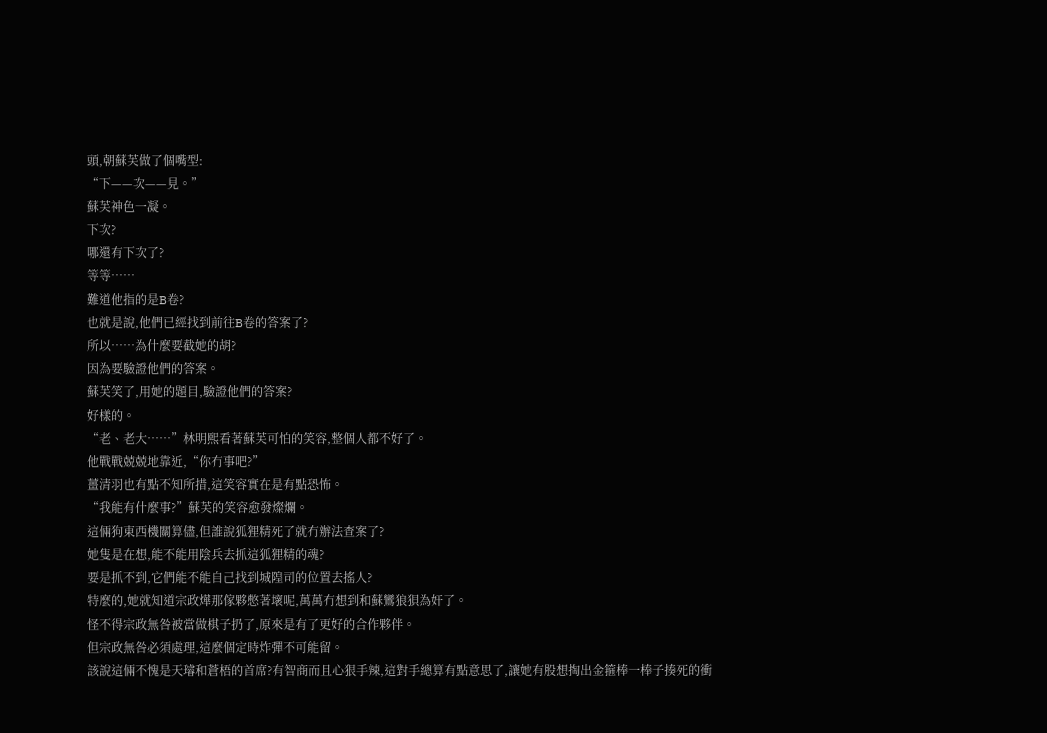頭,朝蘇芙做了個嘴型:
“下——次——見。”
蘇芙神色一凝。
下次?
哪還有下次了?
等等……
難道他指的是B卷?
也就是說,他們已經找到前往B卷的答案了?
所以……為什麼要截她的胡?
因為要驗證他們的答案。
蘇芙笑了,用她的題目,驗證他們的答案?
好樣的。
“老、老大……”林明熙看著蘇芙可怕的笑容,整個人都不好了。
他戰戰兢兢地靠近,“你冇事吧?”
薑清羽也有點不知所措,這笑容實在是有點恐怖。
“我能有什麼事?”蘇芙的笑容愈發燦爛。
這倆狗東西機關算儘,但誰說狐狸精死了就冇辦法查案了?
她隻是在想,能不能用陰兵去抓這狐狸精的魂?
要是抓不到,它們能不能自己找到城隍司的位置去搖人?
特麼的,她就知道宗政燁那傢夥憋著壞呢,萬萬冇想到和蘇鸞狼狽為奸了。
怪不得宗政無咎被當做棋子扔了,原來是有了更好的合作夥伴。
但宗政無咎必須處理,這麼個定時炸彈不可能留。
該說這倆不愧是天璿和蒼梧的首席?有智商而且心狠手辣,這對手總算有點意思了,讓她有股想掏出金箍棒一棒子揍死的衝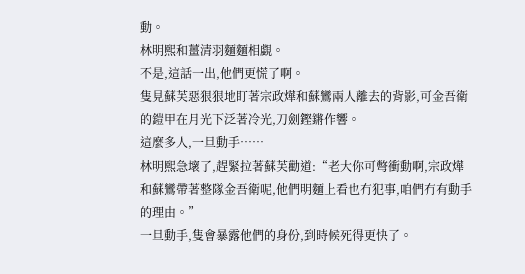動。
林明熙和薑清羽麵麵相覷。
不是,這話一出,他們更慌了啊。
隻見蘇芙惡狠狠地盯著宗政燁和蘇鸞兩人離去的背影,可金吾衛的鎧甲在月光下泛著冷光,刀劍鏗鏘作響。
這麼多人,一旦動手……
林明熙急壞了,趕緊拉著蘇芙勸道:“老大你可彆衝動啊,宗政燁和蘇鸞帶著整隊金吾衛呢,他們明麵上看也冇犯事,咱們冇有動手的理由。”
一旦動手,隻會暴露他們的身份,到時候死得更快了。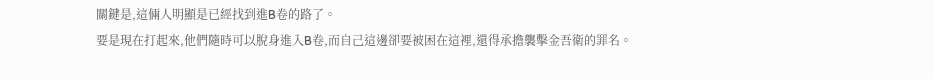關鍵是,這倆人明顯是已經找到進B卷的路了。
要是現在打起來,他們隨時可以脫身進入B卷,而自己這邊卻要被困在這裡,還得承擔襲擊金吾衛的罪名。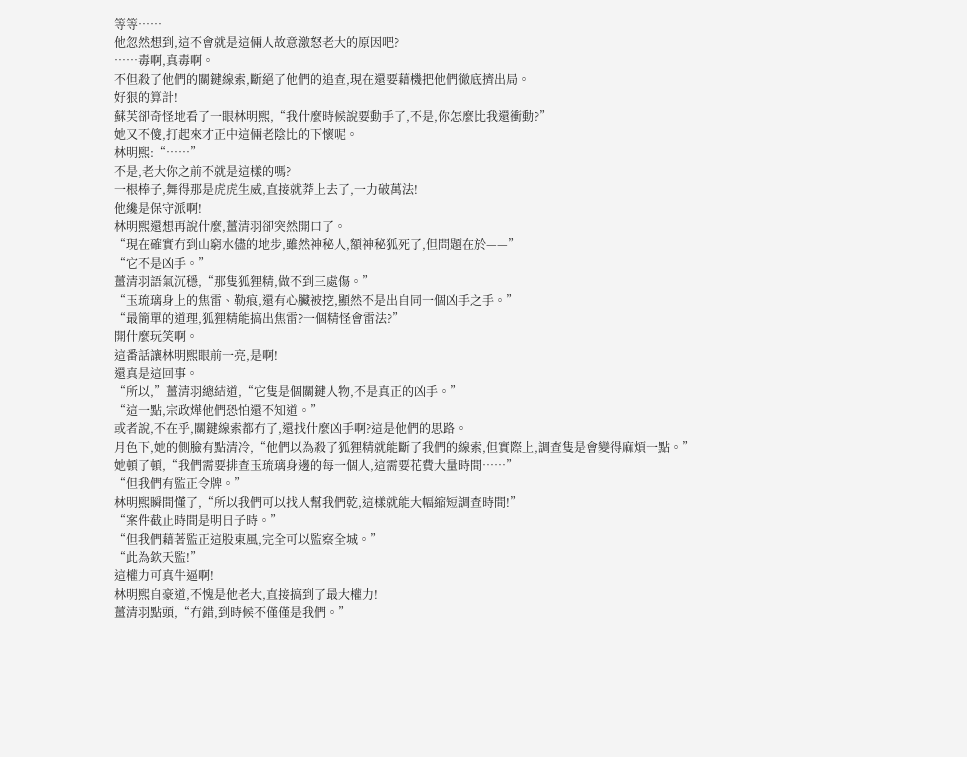等等……
他忽然想到,這不會就是這倆人故意激怒老大的原因吧?
……毒啊,真毒啊。
不但殺了他們的關鍵線索,斷絕了他們的追查,現在還要藉機把他們徹底擠出局。
好狠的算計!
蘇芙卻奇怪地看了一眼林明熙,“我什麼時候說要動手了,不是,你怎麼比我還衝動?”
她又不傻,打起來才正中這倆老陰比的下懷呢。
林明熙:“……”
不是,老大你之前不就是這樣的嗎?
一根棒子,舞得那是虎虎生威,直接就莽上去了,一力破萬法!
他纔是保守派啊!
林明熙還想再說什麼,薑清羽卻突然開口了。
“現在確實冇到山窮水儘的地步,雖然神秘人,額神秘狐死了,但問題在於——”
“它不是凶手。”
薑清羽語氣沉穩,“那隻狐狸精,做不到三處傷。”
“玉琉璃身上的焦雷、勒痕,還有心臟被挖,顯然不是出自同一個凶手之手。”
“最簡單的道理,狐狸精能搞出焦雷?一個精怪會雷法?”
開什麼玩笑啊。
這番話讓林明熙眼前一亮,是啊!
還真是這回事。
“所以,”薑清羽總結道,“它隻是個關鍵人物,不是真正的凶手。”
“這一點,宗政燁他們恐怕還不知道。”
或者說,不在乎,關鍵線索都冇了,還找什麼凶手啊?這是他們的思路。
月色下,她的側臉有點清冷,“他們以為殺了狐狸精就能斷了我們的線索,但實際上,調查隻是會變得麻煩一點。”
她頓了頓,“我們需要排查玉琉璃身邊的每一個人,這需要花費大量時間……”
“但我們有監正令牌。”
林明熙瞬間懂了,“所以我們可以找人幫我們乾,這樣就能大幅縮短調查時間!”
“案件截止時間是明日子時。”
“但我們藉著監正這股東風,完全可以監察全城。”
“此為欽天監!”
這權力可真牛逼啊!
林明熙自豪道,不愧是他老大,直接搞到了最大權力!
薑清羽點頭,“冇錯,到時候不僅僅是我們。”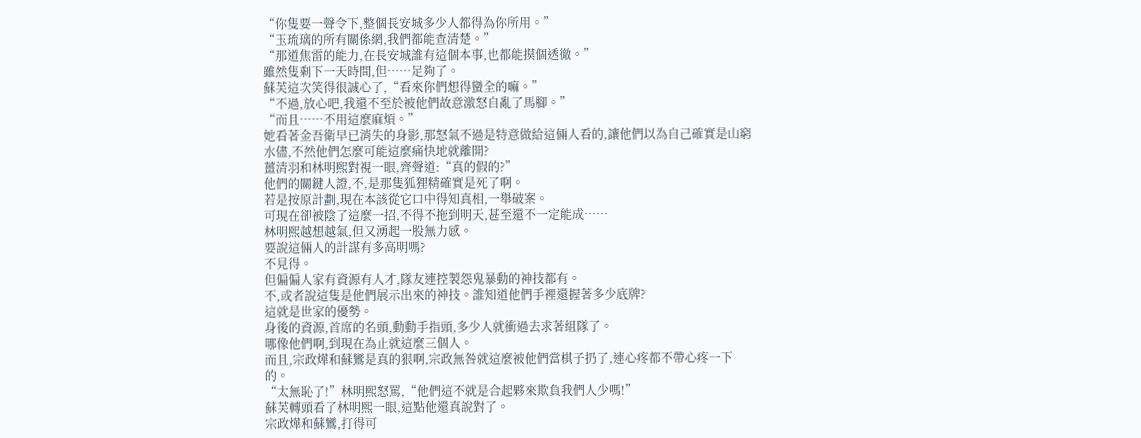“你隻要一聲令下,整個長安城多少人都得為你所用。”
“玉琉璃的所有關係網,我們都能查清楚。”
“那道焦雷的能力,在長安城誰有這個本事,也都能摸個透徹。”
雖然隻剩下一天時間,但……足夠了。
蘇芙這次笑得很誠心了,“看來你們想得蠻全的嘛。”
“不過,放心吧,我還不至於被他們故意激怒自亂了馬腳。”
“而且……不用這麼麻煩。”
她看著金吾衛早已消失的身影,那怒氣不過是特意做給這倆人看的,讓他們以為自己確實是山窮水儘,不然他們怎麼可能這麼痛快地就離開?
薑清羽和林明熙對視一眼,齊聲道:“真的假的?”
他們的關鍵人證,不,是那隻狐狸精確實是死了啊。
若是按原計劃,現在本該從它口中得知真相,一舉破案。
可現在卻被陰了這麼一招,不得不拖到明天,甚至還不一定能成……
林明熙越想越氣,但又湧起一股無力感。
要說這倆人的計謀有多高明嗎?
不見得。
但偏偏人家有資源有人才,隊友連控製怨鬼暴動的神技都有。
不,或者說這隻是他們展示出來的神技。誰知道他們手裡還握著多少底牌?
這就是世家的優勢。
身後的資源,首席的名頭,動動手指頭,多少人就衝過去求著組隊了。
哪像他們啊,到現在為止就這麼三個人。
而且,宗政燁和蘇鸞是真的狠啊,宗政無咎就這麼被他們當棋子扔了,連心疼都不帶心疼一下的。
“太無恥了!”林明熙怒罵,“他們這不就是合起夥來欺負我們人少嗎!”
蘇芙轉頭看了林明熙一眼,這點他還真說對了。
宗政燁和蘇鸞,打得可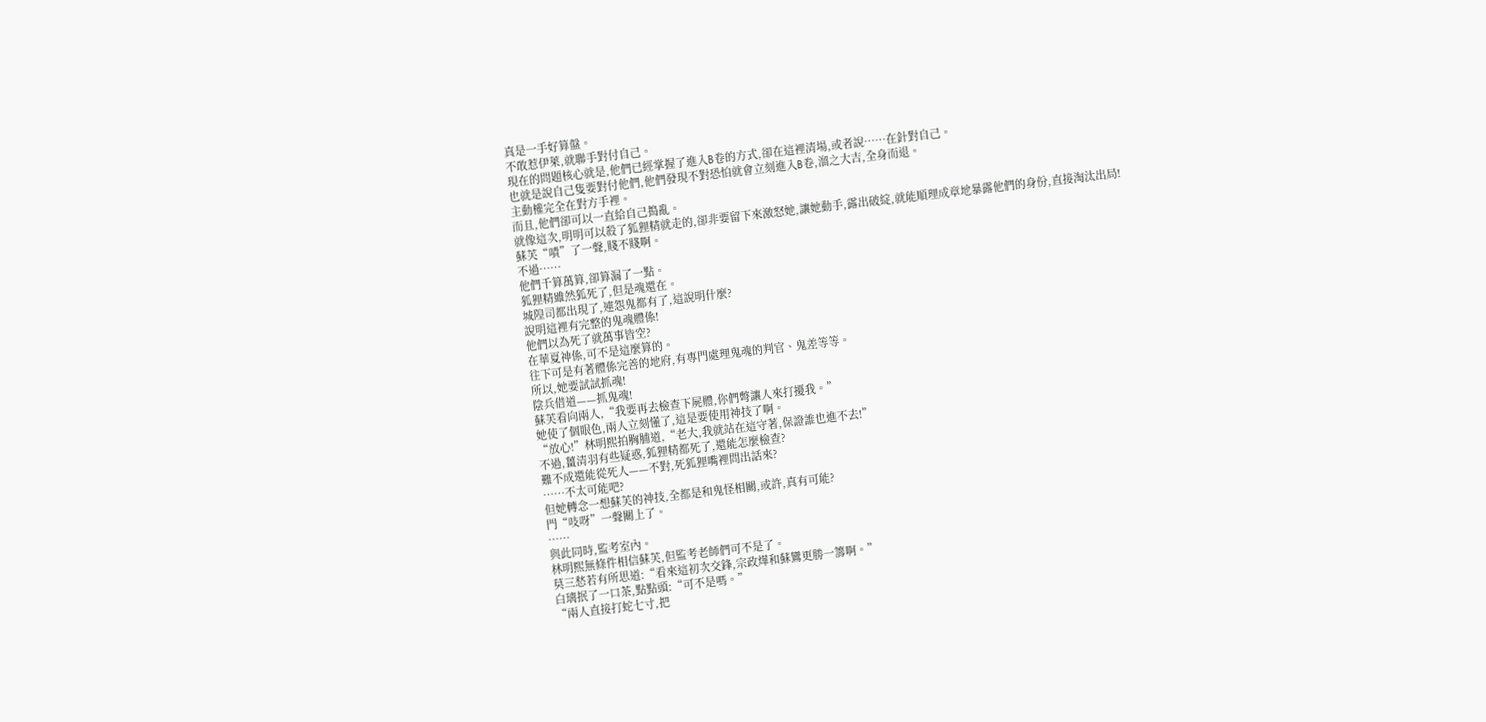真是一手好算盤。
不敢惹伊萊,就聯手對付自己。
現在的問題核心就是,他們已經掌握了進入B卷的方式,卻在這裡清場,或者說……在針對自己。
也就是說自己隻要對付他們,他們發現不對恐怕就會立刻進入B卷,溜之大吉,全身而退。
主動權完全在對方手裡。
而且,他們卻可以一直給自己搗亂。
就像這次,明明可以殺了狐狸精就走的,卻非要留下來激怒她,讓她動手,露出破綻,就能順理成章地暴露他們的身份,直接淘汰出局!
蘇芙“嘖”了一聲,賤不賤啊。
不過……
他們千算萬算,卻算漏了一點。
狐狸精雖然狐死了,但是魂還在。
城隍司都出現了,連怨鬼都有了,這說明什麼?
說明這裡有完整的鬼魂體係!
他們以為死了就萬事皆空?
在華夏神係,可不是這麼算的。
往下可是有著體係完善的地府,有專門處理鬼魂的判官、鬼差等等。
所以,她要試試抓魂!
陰兵借道——抓鬼魂!
蘇芙看向兩人,“我要再去檢查下屍體,你們彆讓人來打擾我。”
她使了個眼色,兩人立刻懂了,這是要使用神技了啊。
“放心!”林明熙拍胸脯道,“老大,我就站在這守著,保證誰也進不去!”
不過,薑清羽有些疑惑,狐狸精都死了,還能怎麼檢查?
難不成還能從死人——不對,死狐狸嘴裡問出話來?
……不太可能吧?
但她轉念一想蘇芙的神技,全都是和鬼怪相關,或許,真有可能?
門“吱呀”一聲關上了。
……
與此同時,監考室內。
林明熙無條件相信蘇芙,但監考老師們可不是了。
莫三愁若有所思道:“看來這初次交鋒,宗政燁和蘇鸞更勝一籌啊。”
白璃抿了一口茶,點點頭:“可不是嗎。”
“兩人直接打蛇七寸,把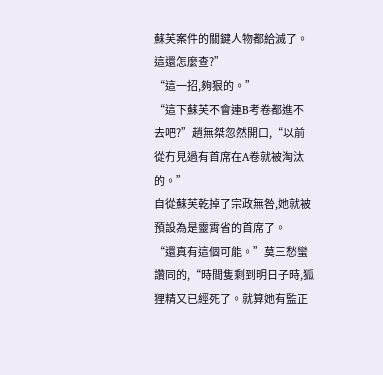蘇芙案件的關鍵人物都給滅了。這還怎麼查?”
“這一招,夠狠的。”
“這下蘇芙不會連B考卷都進不去吧?”趙無桀忽然開口,“以前從冇見過有首席在A卷就被淘汰的。”
自從蘇芙乾掉了宗政無咎,她就被預設為是靈霄省的首席了。
“還真有這個可能。”莫三愁蠻讚同的,“時間隻剩到明日子時,狐狸精又已經死了。就算她有監正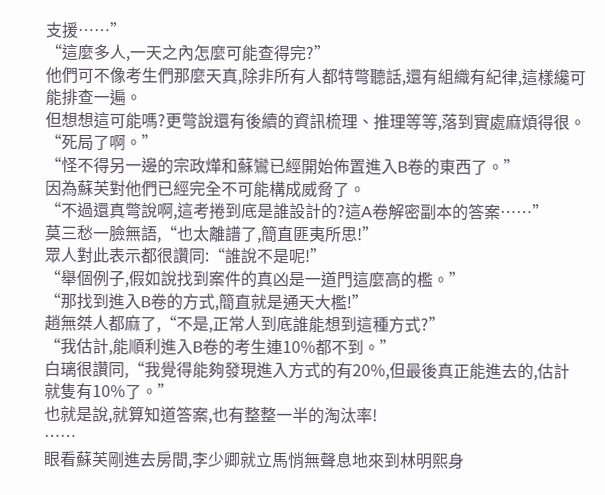支援……”
“這麼多人,一天之內怎麼可能查得完?”
他們可不像考生們那麼天真,除非所有人都特彆聽話,還有組織有紀律,這樣纔可能排查一遍。
但想想這可能嗎?更彆說還有後續的資訊梳理、推理等等,落到實處麻煩得很。
“死局了啊。”
“怪不得另一邊的宗政燁和蘇鸞已經開始佈置進入B卷的東西了。”
因為蘇芙對他們已經完全不可能構成威脅了。
“不過還真彆說啊,這考捲到底是誰設計的?這A卷解密副本的答案……”
莫三愁一臉無語,“也太離譜了,簡直匪夷所思!”
眾人對此表示都很讚同:“誰說不是呢!”
“舉個例子,假如說找到案件的真凶是一道門這麼高的檻。”
“那找到進入B卷的方式,簡直就是通天大檻!”
趙無桀人都麻了,“不是,正常人到底誰能想到這種方式?”
“我估計,能順利進入B卷的考生連10%都不到。”
白璃很讚同,“我覺得能夠發現進入方式的有20%,但最後真正能進去的,估計就隻有10%了。”
也就是說,就算知道答案,也有整整一半的淘汰率!
……
眼看蘇芙剛進去房間,李少卿就立馬悄無聲息地來到林明熙身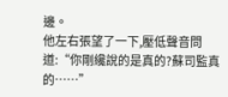邊。
他左右張望了一下,壓低聲音問道:“你剛纔說的是真的?蘇司監真的……”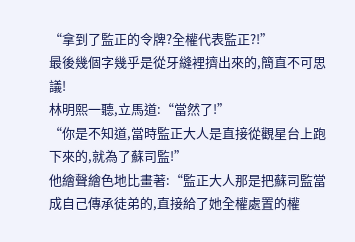“拿到了監正的令牌?全權代表監正?!”
最後幾個字幾乎是從牙縫裡擠出來的,簡直不可思議!
林明熙一聽,立馬道:“當然了!”
“你是不知道,當時監正大人是直接從觀星台上跑下來的,就為了蘇司監!”
他繪聲繪色地比畫著:“監正大人那是把蘇司監當成自己傳承徒弟的,直接給了她全權處置的權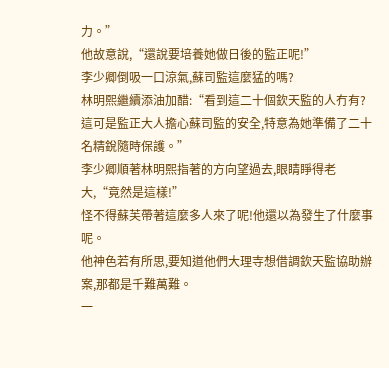力。”
他故意說,“還說要培養她做日後的監正呢!”
李少卿倒吸一口涼氣,蘇司監這麼猛的嗎?
林明熙繼續添油加醋:“看到這二十個欽天監的人冇有?這可是監正大人擔心蘇司監的安全,特意為她準備了二十名精銳隨時保護。”
李少卿順著林明熙指著的方向望過去,眼睛睜得老大,“竟然是這樣!”
怪不得蘇芙帶著這麼多人來了呢!他還以為發生了什麼事呢。
他神色若有所思,要知道他們大理寺想借調欽天監協助辦案,那都是千難萬難。
一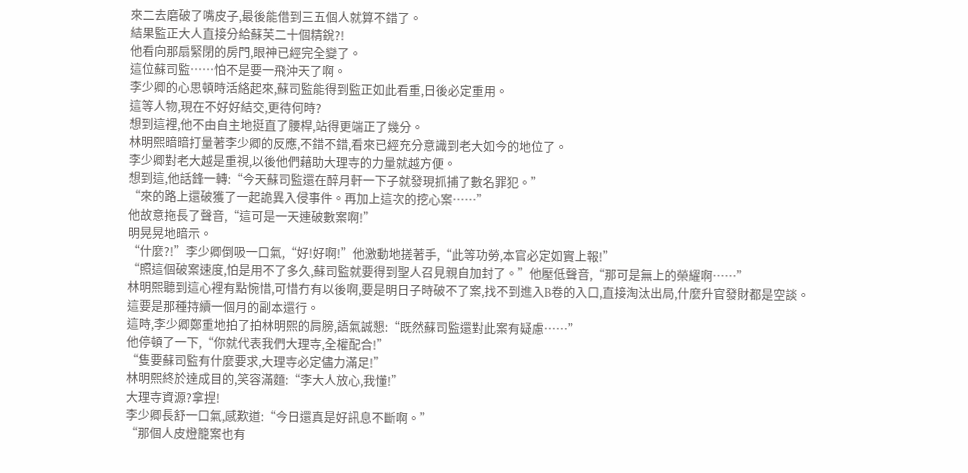來二去磨破了嘴皮子,最後能借到三五個人就算不錯了。
結果監正大人直接分給蘇芙二十個精銳?!
他看向那扇緊閉的房門,眼神已經完全變了。
這位蘇司監……怕不是要一飛沖天了啊。
李少卿的心思頓時活絡起來,蘇司監能得到監正如此看重,日後必定重用。
這等人物,現在不好好結交,更待何時?
想到這裡,他不由自主地挺直了腰桿,站得更端正了幾分。
林明熙暗暗打量著李少卿的反應,不錯不錯,看來已經充分意識到老大如今的地位了。
李少卿對老大越是重視,以後他們藉助大理寺的力量就越方便。
想到這,他話鋒一轉:“今天蘇司監還在醉月軒一下子就發現抓捕了數名罪犯。”
“來的路上還破獲了一起詭異入侵事件。再加上這次的挖心案……”
他故意拖長了聲音,“這可是一天連破數案啊!”
明晃晃地暗示。
“什麼?!”李少卿倒吸一口氣,“好!好啊!”他激動地搓著手,“此等功勞,本官必定如實上報!”
“照這個破案速度,怕是用不了多久,蘇司監就要得到聖人召見親自加封了。”他壓低聲音,“那可是無上的榮耀啊……”
林明熙聽到這心裡有點惋惜,可惜冇有以後啊,要是明日子時破不了案,找不到進入B卷的入口,直接淘汰出局,什麼升官發財都是空談。
這要是那種持續一個月的副本還行。
這時,李少卿鄭重地拍了拍林明熙的肩膀,語氣誠懇:“既然蘇司監還對此案有疑慮……”
他停頓了一下,“你就代表我們大理寺,全權配合!”
“隻要蘇司監有什麼要求,大理寺必定儘力滿足!”
林明熙終於達成目的,笑容滿麵:“李大人放心,我懂!”
大理寺資源?拿捏!
李少卿長舒一口氣,感歎道:“今日還真是好訊息不斷啊。”
“那個人皮燈籠案也有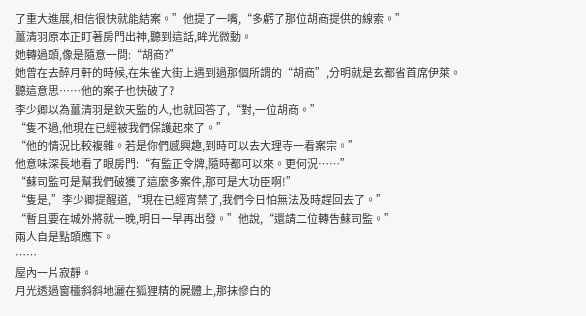了重大進展,相信很快就能結案。”他提了一嘴,“多虧了那位胡商提供的線索。”
薑清羽原本正盯著房門出神,聽到這話,眸光微動。
她轉過頭,像是隨意一問:“胡商?”
她曾在去醉月軒的時候,在朱雀大街上遇到過那個所謂的“胡商”,分明就是玄都省首席伊萊。
聽這意思……他的案子也快破了?
李少卿以為薑清羽是欽天監的人,也就回答了,“對,一位胡商。”
“隻不過,他現在已經被我們保護起來了。”
“他的情況比較複雜。若是你們感興趣,到時可以去大理寺一看案宗。”
他意味深長地看了眼房門:“有監正令牌,隨時都可以來。更何況……”
“蘇司監可是幫我們破獲了這麼多案件,那可是大功臣啊!”
“隻是,”李少卿提醒道,“現在已經宵禁了,我們今日怕無法及時趕回去了。”
“暫且要在城外將就一晚,明日一早再出發。”他說,“還請二位轉告蘇司監。”
兩人自是點頭應下。
……
屋內一片寂靜。
月光透過窗欞斜斜地灑在狐狸精的屍體上,那抹慘白的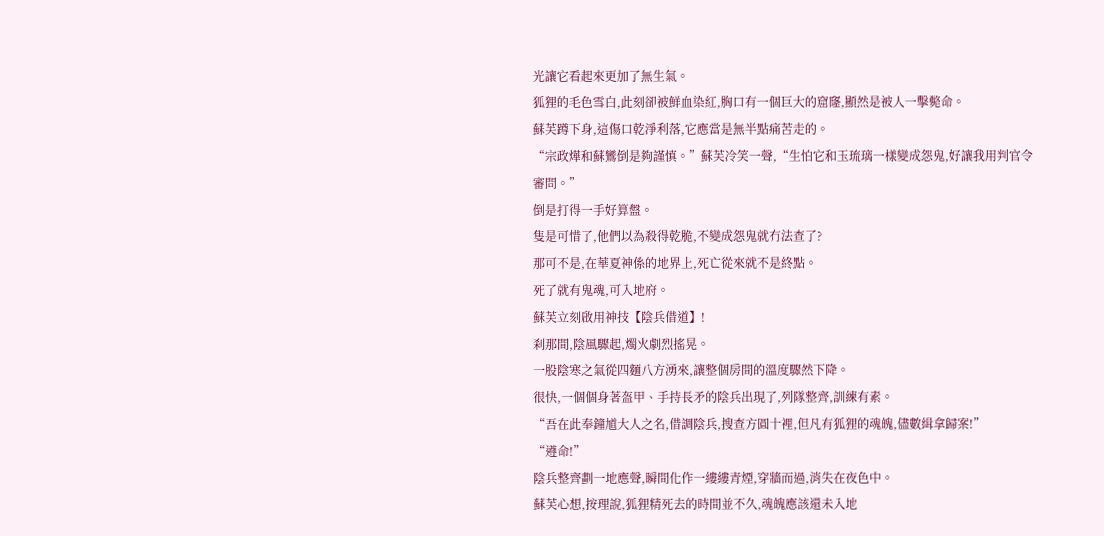光讓它看起來更加了無生氣。
狐狸的毛色雪白,此刻卻被鮮血染紅,胸口有一個巨大的窟窿,顯然是被人一擊斃命。
蘇芙蹲下身,這傷口乾淨利落,它應當是無半點痛苦走的。
“宗政燁和蘇鸞倒是夠謹慎。”蘇芙冷笑一聲,“生怕它和玉琉璃一樣變成怨鬼,好讓我用判官令審問。”
倒是打得一手好算盤。
隻是可惜了,他們以為殺得乾脆,不變成怨鬼就冇法查了?
那可不是,在華夏神係的地界上,死亡從來就不是終點。
死了就有鬼魂,可入地府。
蘇芙立刻啟用神技【陰兵借道】!
刹那間,陰風驟起,燭火劇烈搖晃。
一股陰寒之氣從四麵八方湧來,讓整個房間的溫度驟然下降。
很快,一個個身著盔甲、手持長矛的陰兵出現了,列隊整齊,訓練有素。
“吾在此奉鐘馗大人之名,借調陰兵,搜查方圓十裡,但凡有狐狸的魂魄,儘數緝拿歸案!”
“遵命!”
陰兵整齊劃一地應聲,瞬間化作一縷縷青煙,穿牆而過,消失在夜色中。
蘇芙心想,按理說,狐狸精死去的時間並不久,魂魄應該還未入地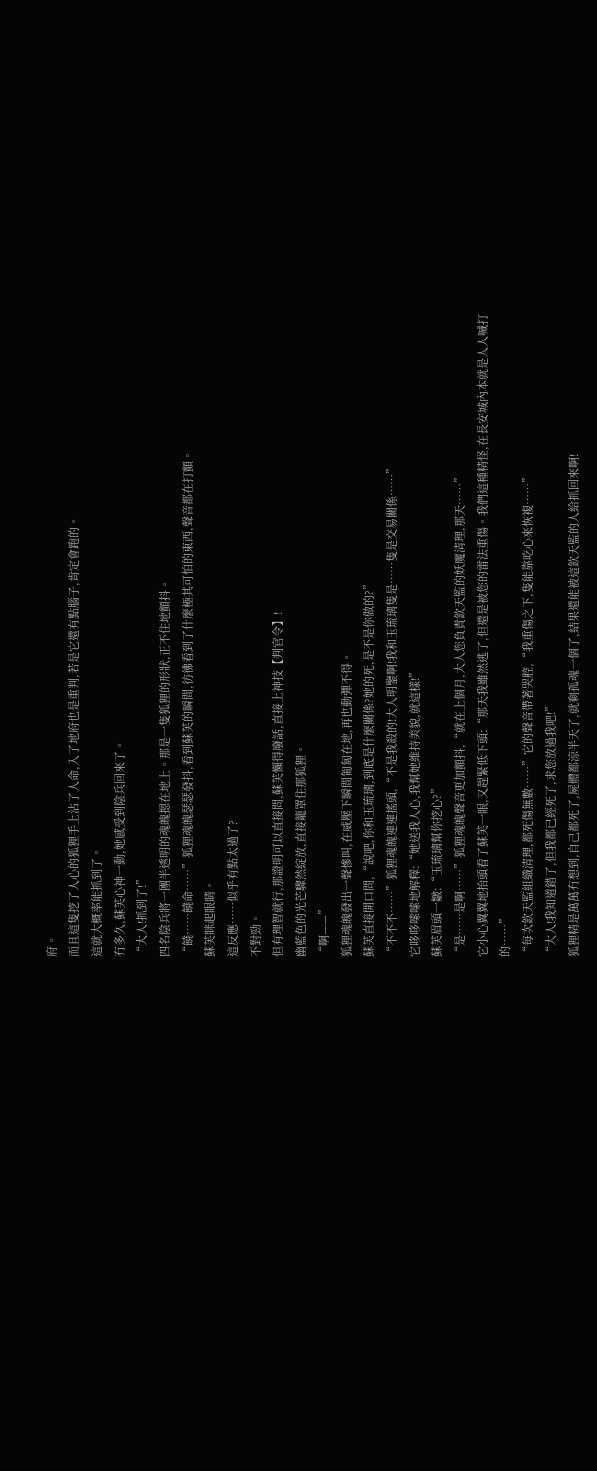府。
而且這隻挖了人心的狐狸手上沾了人命,入了地府也是重判,若是它還有點腦子,肯定會跑的。
這就大概率能抓到了。
冇多久,蘇芙心神一動,她感受到陰兵回來了。
“大人!抓到了!”
四名陰兵將一團半透明的魂魄摁在地上。那是一隻狐狸的形狀,正不住地顫抖。
“饒……饒命……”狐狸魂魄瑟瑟發抖,看到蘇芙的瞬間,彷彿看到了什麼極其可怕的東西,聲音都在打顫。
蘇芙眯起眼睛。
這反應……似乎有點太過了?
不對勁。
但有理智就行,那證明可以直接問,蘇芙懶得廢話,直接上神技【判官令】!
幽藍色的光芒驟然綻放,直接籠罩住那狐狸。
“啊——”
狐狸魂魄發出一聲慘叫,在威壓下瞬間匍匐在地,再也動彈不得。
蘇芙直接開口問,“說吧,你和玉琉璃,到底是什麼關係?她的死,是不是你做的?”
“不不不……”狐狸魂魄連連搖頭,“不是我殺的!大人明鑒啊!我和玉琉璃隻是……隻是交易關係……”
它哆哆嗦嗦地解釋:“她送我人心,我幫她維持美貌,就這樣!”
蘇芙眉頭一皺:“玉琉璃幫你挖心?”
“是……是啊……”狐狸魂魄聲音更加顫抖,“就在上個月,大人您負責欽天監的妖魔清理,那天……”
它小心翼翼地抬頭看了蘇芙一眼,又趕緊低下頭:“那天我雖然逃了,但還是被您的雷法重傷。我們這種精怪,在長安城內本就是人人喊打的……”
“每次欽天監組織清理,都死傷無數……”它的聲音帶著哭腔,“我重傷之下,隻能靠吃心來恢複……”
“大人!我知道錯了,但我都已經死了,求您放過我吧!”
狐狸精是萬萬冇想到,自己都死了,屍體都涼半天了,就剩孤魂一個了,結果還能被這欽天監的人給抓回來啊!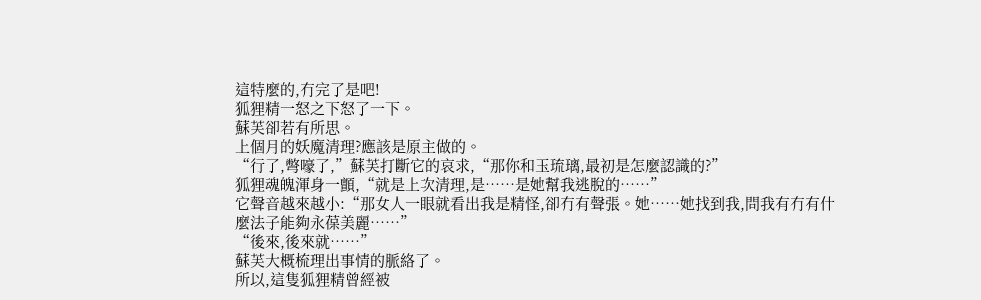這特麼的,冇完了是吧!
狐狸精一怒之下怒了一下。
蘇芙卻若有所思。
上個月的妖魔清理?應該是原主做的。
“行了,彆嚎了,”蘇芙打斷它的哀求,“那你和玉琉璃,最初是怎麼認識的?”
狐狸魂魄渾身一顫,“就是上次清理,是……是她幫我逃脫的……”
它聲音越來越小:“那女人一眼就看出我是精怪,卻冇有聲張。她……她找到我,問我有冇有什麼法子能夠永葆美麗……”
“後來,後來就……”
蘇芙大概梳理出事情的脈絡了。
所以,這隻狐狸精曾經被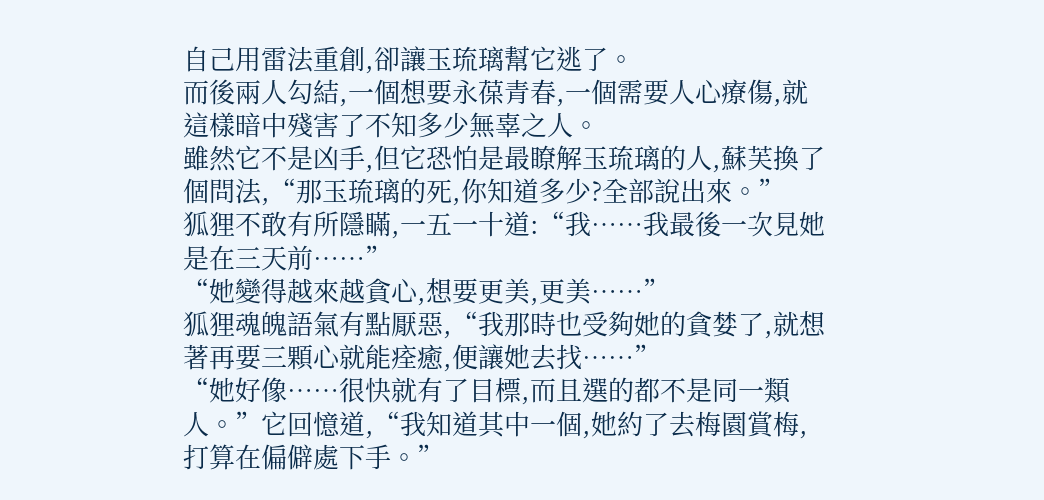自己用雷法重創,卻讓玉琉璃幫它逃了。
而後兩人勾結,一個想要永葆青春,一個需要人心療傷,就這樣暗中殘害了不知多少無辜之人。
雖然它不是凶手,但它恐怕是最瞭解玉琉璃的人,蘇芙換了個問法,“那玉琉璃的死,你知道多少?全部說出來。”
狐狸不敢有所隱瞞,一五一十道:“我……我最後一次見她是在三天前……”
“她變得越來越貪心,想要更美,更美……”
狐狸魂魄語氣有點厭惡,“我那時也受夠她的貪婪了,就想著再要三顆心就能痊癒,便讓她去找……”
“她好像……很快就有了目標,而且選的都不是同一類人。”它回憶道,“我知道其中一個,她約了去梅園賞梅,打算在偏僻處下手。”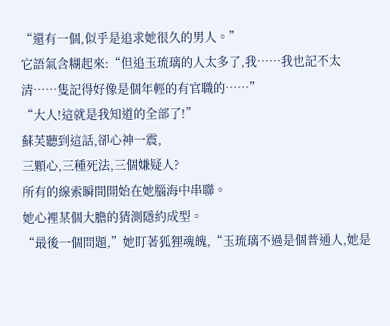“還有一個,似乎是追求她很久的男人。”
它語氣含糊起來:“但追玉琉璃的人太多了,我……我也記不太清……隻記得好像是個年輕的有官職的……”
“大人!這就是我知道的全部了!”
蘇芙聽到這話,卻心神一震,
三顆心,三種死法,三個嫌疑人?
所有的線索瞬間開始在她腦海中串聯。
她心裡某個大膽的猜測隱約成型。
“最後一個問題,”她盯著狐狸魂魄,“玉琉璃不過是個普通人,她是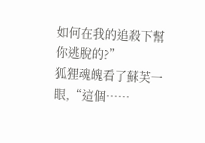如何在我的追殺下幫你逃脫的?”
狐狸魂魄看了蘇芙一眼,“這個……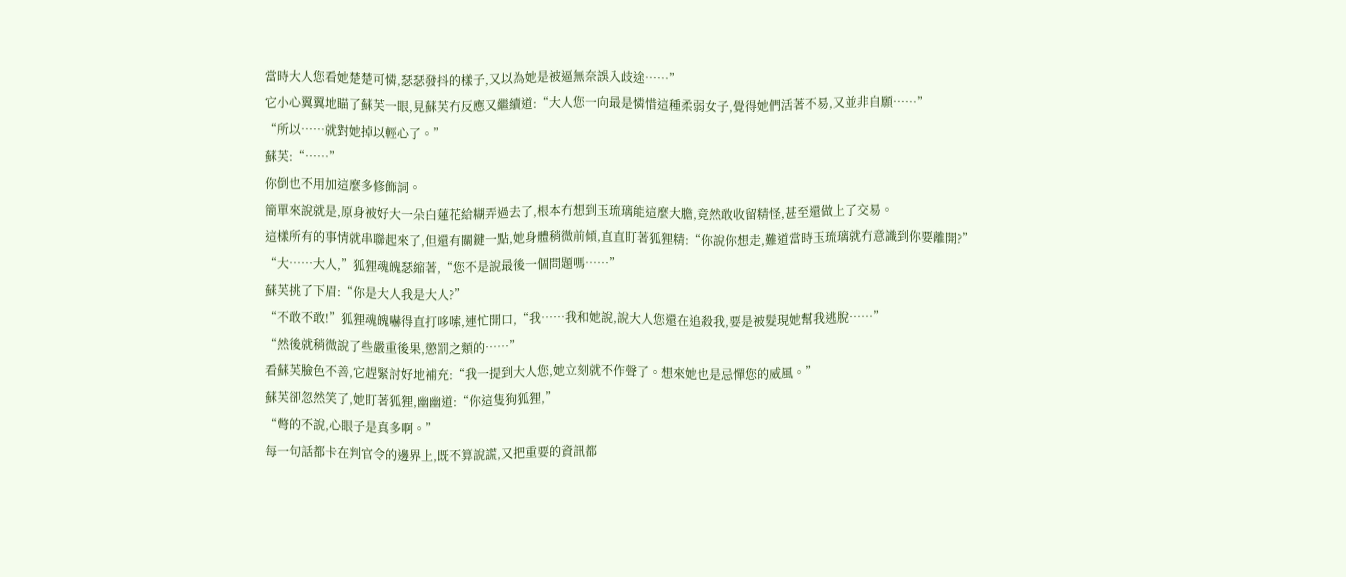當時大人您看她楚楚可憐,瑟瑟發抖的樣子,又以為她是被逼無奈誤入歧途……”
它小心翼翼地瞄了蘇芙一眼,見蘇芙冇反應又繼續道:“大人您一向最是憐惜這種柔弱女子,覺得她們活著不易,又並非自願……”
“所以……就對她掉以輕心了。”
蘇芙:“……”
你倒也不用加這麼多修飾詞。
簡單來說就是,原身被好大一朵白蓮花給糊弄過去了,根本冇想到玉琉璃能這麼大膽,竟然敢收留精怪,甚至還做上了交易。
這樣所有的事情就串聯起來了,但還有關鍵一點,她身體稍微前傾,直直盯著狐狸精:“你說你想走,難道當時玉琉璃就冇意識到你要離開?”
“大……大人,”狐狸魂魄瑟縮著,“您不是說最後一個問題嗎……”
蘇芙挑了下眉:“你是大人我是大人?”
“不敢不敢!”狐狸魂魄嚇得直打哆嗦,連忙開口,“我……我和她說,說大人您還在追殺我,要是被髮現她幫我逃脫……”
“然後就稍微說了些嚴重後果,懲罰之類的……”
看蘇芙臉色不善,它趕緊討好地補充:“我一提到大人您,她立刻就不作聲了。想來她也是忌憚您的威風。”
蘇芙卻忽然笑了,她盯著狐狸,幽幽道:“你這隻狗狐狸,”
“彆的不說,心眼子是真多啊。”
每一句話都卡在判官令的邊界上,既不算說謊,又把重要的資訊都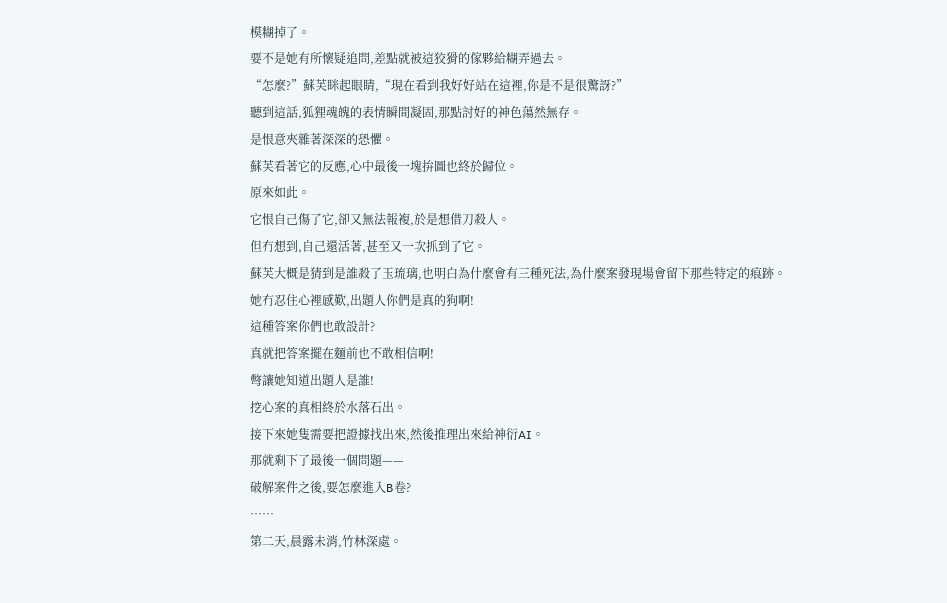模糊掉了。
要不是她有所懷疑追問,差點就被這狡猾的傢夥給糊弄過去。
“怎麼?”蘇芙眯起眼睛,“現在看到我好好站在這裡,你是不是很驚訝?”
聽到這話,狐狸魂魄的表情瞬間凝固,那點討好的神色蕩然無存。
是恨意夾雜著深深的恐懼。
蘇芙看著它的反應,心中最後一塊拚圖也終於歸位。
原來如此。
它恨自己傷了它,卻又無法報複,於是想借刀殺人。
但冇想到,自己還活著,甚至又一次抓到了它。
蘇芙大概是猜到是誰殺了玉琉璃,也明白為什麼會有三種死法,為什麼案發現場會留下那些特定的痕跡。
她冇忍住心裡感歎,出題人你們是真的狗啊!
這種答案你們也敢設計?
真就把答案擺在麵前也不敢相信啊!
彆讓她知道出題人是誰!
挖心案的真相終於水落石出。
接下來她隻需要把證據找出來,然後推理出來給神衍AI。
那就剩下了最後一個問題——
破解案件之後,要怎麼進入B卷?
……
第二天,晨露未消,竹林深處。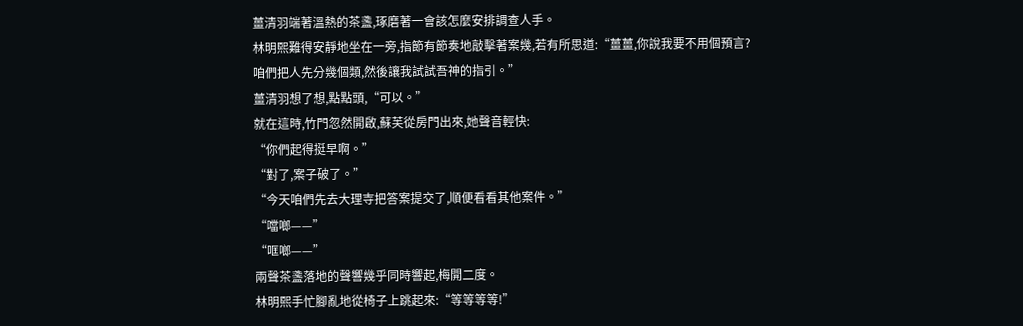薑清羽端著溫熱的茶盞,琢磨著一會該怎麼安排調查人手。
林明熙難得安靜地坐在一旁,指節有節奏地敲擊著案幾,若有所思道:“薑薑,你說我要不用個預言?咱們把人先分幾個類,然後讓我試試吾神的指引。”
薑清羽想了想,點點頭,“可以。”
就在這時,竹門忽然開啟,蘇芙從房門出來,她聲音輕快:
“你們起得挺早啊。”
“對了,案子破了。”
“今天咱們先去大理寺把答案提交了,順便看看其他案件。”
“噹啷——”
“哐啷——”
兩聲茶盞落地的聲響幾乎同時響起,梅開二度。
林明熙手忙腳亂地從椅子上跳起來:“等等等等!”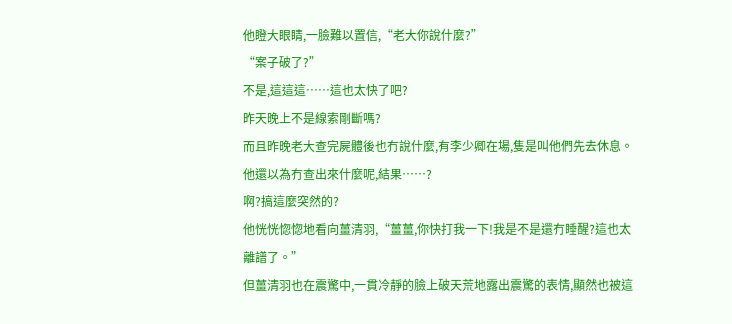他瞪大眼睛,一臉難以置信,“老大你說什麼?”
“案子破了?”
不是,這這這……這也太快了吧?
昨天晚上不是線索剛斷嗎?
而且昨晚老大查完屍體後也冇說什麼,有李少卿在場,隻是叫他們先去休息。
他還以為冇查出來什麼呢,結果……?
啊?搞這麼突然的?
他恍恍惚惚地看向薑清羽,“薑薑,你快打我一下!我是不是還冇睡醒?這也太離譜了。”
但薑清羽也在震驚中,一貫冷靜的臉上破天荒地露出震驚的表情,顯然也被這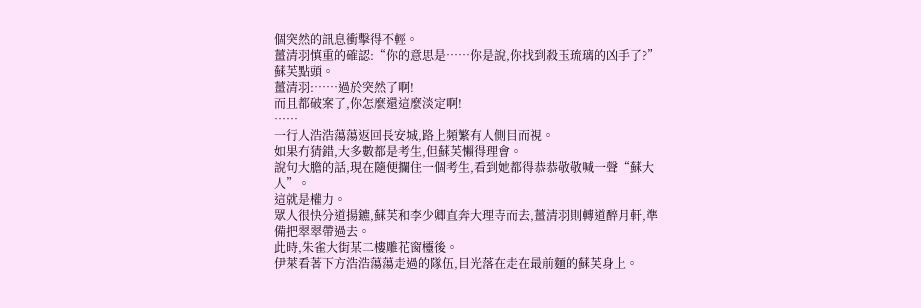個突然的訊息衝擊得不輕。
薑清羽慎重的確認:“你的意思是……你是說,你找到殺玉琉璃的凶手了?”
蘇芙點頭。
薑清羽:……過於突然了啊!
而且都破案了,你怎麼還這麼淡定啊!
……
一行人浩浩蕩蕩返回長安城,路上頻繁有人側目而視。
如果冇猜錯,大多數都是考生,但蘇芙懶得理會。
說句大膽的話,現在隨便攔住一個考生,看到她都得恭恭敬敬喊一聲“蘇大人”。
這就是權力。
眾人很快分道揚鑣,蘇芙和李少卿直奔大理寺而去,薑清羽則轉道醉月軒,準備把翠翠帶過去。
此時,朱雀大街某二樓雕花窗欞後。
伊萊看著下方浩浩蕩蕩走過的隊伍,目光落在走在最前麵的蘇芙身上。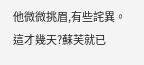他微微挑眉,有些詫異。
這才幾天?蘇芙就已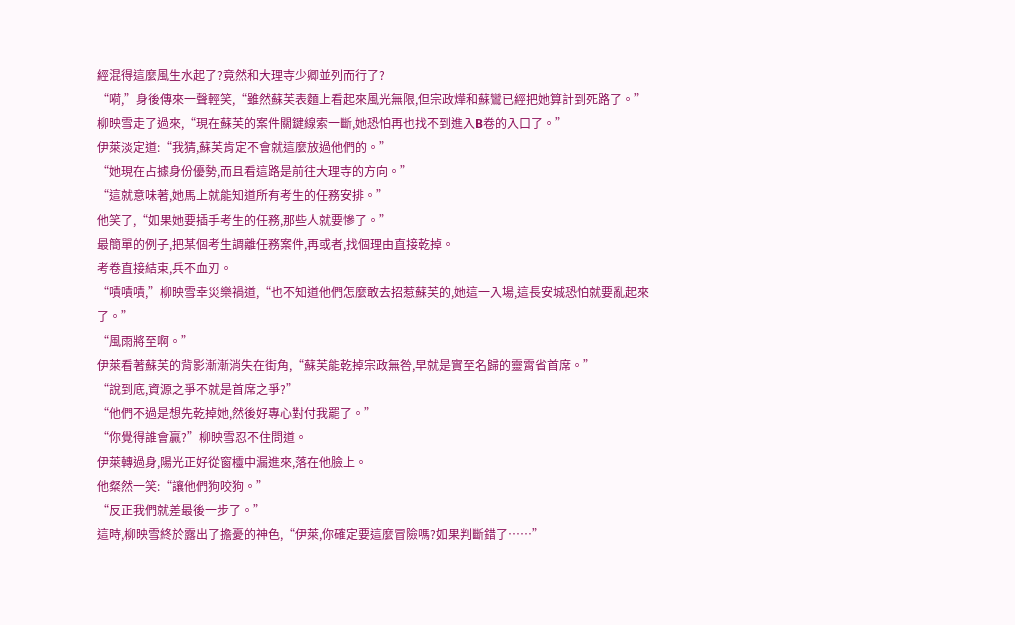經混得這麼風生水起了?竟然和大理寺少卿並列而行了?
“嗬,”身後傳來一聲輕笑,“雖然蘇芙表麵上看起來風光無限,但宗政燁和蘇鸞已經把她算計到死路了。”
柳映雪走了過來,“現在蘇芙的案件關鍵線索一斷,她恐怕再也找不到進入B卷的入口了。”
伊萊淡定道:“我猜,蘇芙肯定不會就這麼放過他們的。”
“她現在占據身份優勢,而且看這路是前往大理寺的方向。”
“這就意味著,她馬上就能知道所有考生的任務安排。”
他笑了,“如果她要插手考生的任務,那些人就要慘了。”
最簡單的例子,把某個考生調離任務案件,再或者,找個理由直接乾掉。
考卷直接結束,兵不血刃。
“嘖嘖嘖,”柳映雪幸災樂禍道,“也不知道他們怎麼敢去招惹蘇芙的,她這一入場,這長安城恐怕就要亂起來了。”
“風雨將至啊。”
伊萊看著蘇芙的背影漸漸消失在街角,“蘇芙能乾掉宗政無咎,早就是實至名歸的靈霄省首席。”
“說到底,資源之爭不就是首席之爭?”
“他們不過是想先乾掉她,然後好專心對付我罷了。”
“你覺得誰會贏?”柳映雪忍不住問道。
伊萊轉過身,陽光正好從窗欞中漏進來,落在他臉上。
他粲然一笑:“讓他們狗咬狗。”
“反正我們就差最後一步了。”
這時,柳映雪終於露出了擔憂的神色,“伊萊,你確定要這麼冒險嗎?如果判斷錯了……”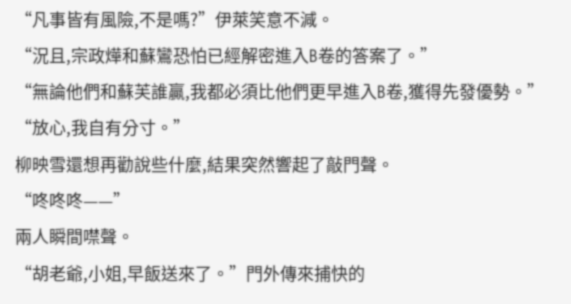“凡事皆有風險,不是嗎?”伊萊笑意不減。
“況且,宗政燁和蘇鸞恐怕已經解密進入B卷的答案了。”
“無論他們和蘇芙誰贏,我都必須比他們更早進入B卷,獲得先發優勢。”
“放心,我自有分寸。”
柳映雪還想再勸說些什麼,結果突然響起了敲門聲。
“咚咚咚——”
兩人瞬間噤聲。
“胡老爺,小姐,早飯送來了。”門外傳來捕快的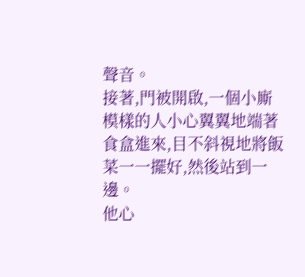聲音。
接著,門被開啟,一個小廝模樣的人小心翼翼地端著食盒進來,目不斜視地將飯菜一一擺好,然後站到一邊。
他心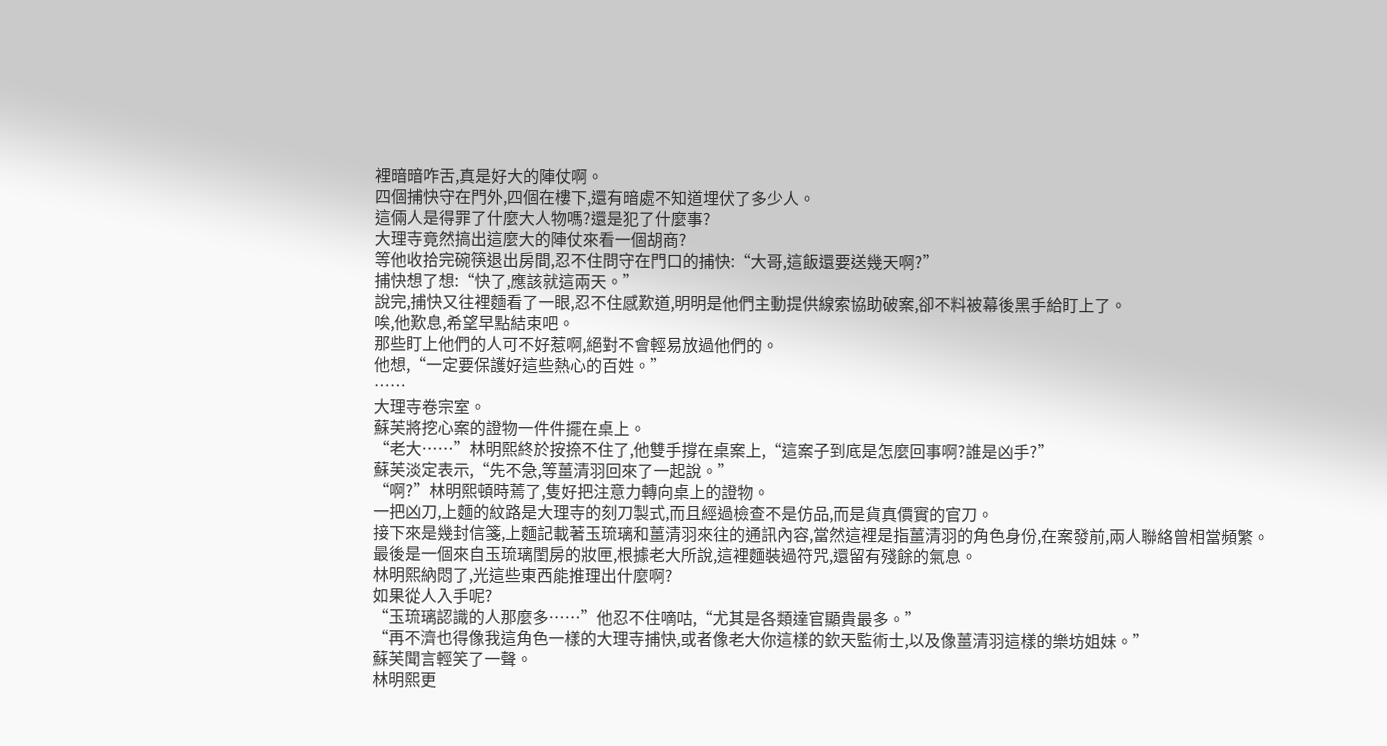裡暗暗咋舌,真是好大的陣仗啊。
四個捕快守在門外,四個在樓下,還有暗處不知道埋伏了多少人。
這倆人是得罪了什麼大人物嗎?還是犯了什麼事?
大理寺竟然搞出這麼大的陣仗來看一個胡商?
等他收拾完碗筷退出房間,忍不住問守在門口的捕快:“大哥,這飯還要送幾天啊?”
捕快想了想:“快了,應該就這兩天。”
說完,捕快又往裡麵看了一眼,忍不住感歎道,明明是他們主動提供線索協助破案,卻不料被幕後黑手給盯上了。
唉,他歎息,希望早點結束吧。
那些盯上他們的人可不好惹啊,絕對不會輕易放過他們的。
他想,“一定要保護好這些熱心的百姓。”
……
大理寺卷宗室。
蘇芙將挖心案的證物一件件擺在桌上。
“老大……”林明熙終於按捺不住了,他雙手撐在桌案上,“這案子到底是怎麼回事啊?誰是凶手?”
蘇芙淡定表示,“先不急,等薑清羽回來了一起說。”
“啊?”林明熙頓時蔫了,隻好把注意力轉向桌上的證物。
一把凶刀,上麵的紋路是大理寺的刻刀製式,而且經過檢查不是仿品,而是貨真價實的官刀。
接下來是幾封信箋,上麵記載著玉琉璃和薑清羽來往的通訊內容,當然這裡是指薑清羽的角色身份,在案發前,兩人聯絡曾相當頻繁。
最後是一個來自玉琉璃閨房的妝匣,根據老大所說,這裡麵裝過符咒,還留有殘餘的氣息。
林明熙納悶了,光這些東西能推理出什麼啊?
如果從人入手呢?
“玉琉璃認識的人那麼多……”他忍不住嘀咕,“尤其是各類達官顯貴最多。”
“再不濟也得像我這角色一樣的大理寺捕快,或者像老大你這樣的欽天監術士,以及像薑清羽這樣的樂坊姐妹。”
蘇芙聞言輕笑了一聲。
林明熙更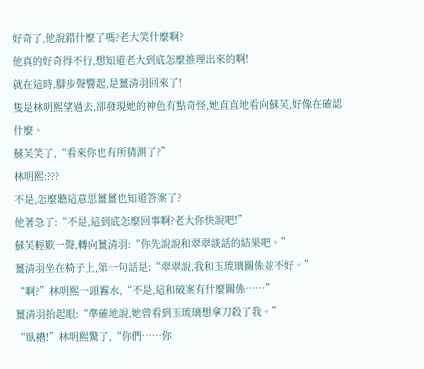好奇了,他說錯什麼了嗎?老大笑什麼啊?
他真的好奇得不行,想知道老大到底怎麼推理出來的啊!
就在這時,腳步聲響起,是薑清羽回來了!
隻是林明熙望過去,卻發現她的神色有點奇怪,她直直地看向蘇芙,好像在確認什麼。
蘇芙笑了,“看來你也有所猜測了?”
林明熙:???
不是,怎麼聽這意思薑薑也知道答案了?
他著急了:“不是,這到底怎麼回事啊?老大你快說吧!”
蘇芙輕歎一聲,轉向薑清羽:“你先說說和翠翠談話的結果吧。”
薑清羽坐在椅子上,第一句話是:“翠翠說,我和玉琉璃關係並不好。”
“啊?”林明熙一頭霧水,“不是,這和破案有什麼關係……”
薑清羽抬起眼:“準確地說,她曾看到玉琉璃想拿刀殺了我。”
“臥槽!”林明熙驚了,“你們……你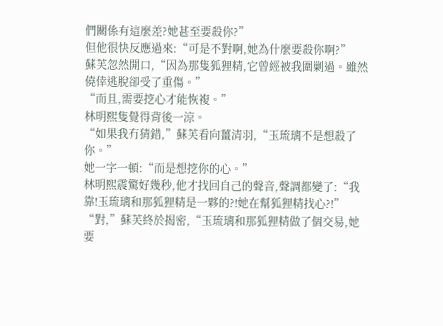們關係有這麼差?她甚至要殺你?”
但他很快反應過來:“可是不對啊,她為什麼要殺你啊?”
蘇芙忽然開口,“因為那隻狐狸精,它曾經被我圍剿過。雖然僥倖逃脫卻受了重傷。”
“而且,需要挖心才能恢複。”
林明熙隻覺得背後一涼。
“如果我冇猜錯,”蘇芙看向薑清羽,“玉琉璃不是想殺了你。”
她一字一頓:“而是想挖你的心。”
林明熙震驚好幾秒,他才找回自己的聲音,聲調都變了:“我靠!玉琉璃和那狐狸精是一夥的?!她在幫狐狸精找心?!”
“對,”蘇芙終於揭密,“玉琉璃和那狐狸精做了個交易,她要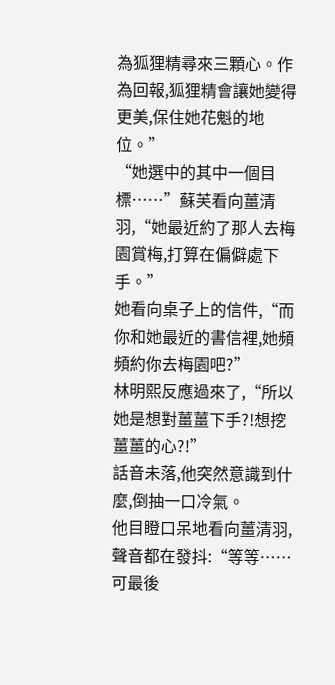為狐狸精尋來三顆心。作為回報,狐狸精會讓她變得更美,保住她花魁的地位。”
“她選中的其中一個目標……”蘇芙看向薑清羽,“她最近約了那人去梅園賞梅,打算在偏僻處下手。”
她看向桌子上的信件,“而你和她最近的書信裡,她頻頻約你去梅園吧?”
林明熙反應過來了,“所以她是想對薑薑下手?!想挖薑薑的心?!”
話音未落,他突然意識到什麼,倒抽一口冷氣。
他目瞪口呆地看向薑清羽,聲音都在發抖:“等等……可最後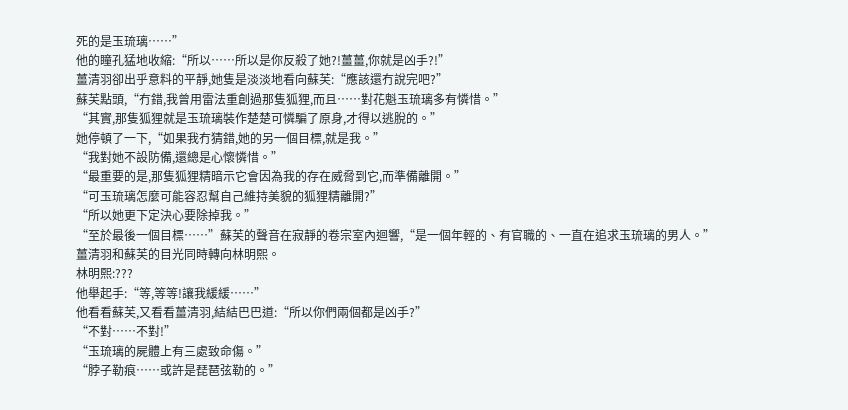死的是玉琉璃……”
他的瞳孔猛地收縮:“所以……所以是你反殺了她?!薑薑,你就是凶手?!”
薑清羽卻出乎意料的平靜,她隻是淡淡地看向蘇芙:“應該還冇說完吧?”
蘇芙點頭,“冇錯,我曾用雷法重創過那隻狐狸,而且……對花魁玉琉璃多有憐惜。”
“其實,那隻狐狸就是玉琉璃裝作楚楚可憐騙了原身,才得以逃脫的。”
她停頓了一下,“如果我冇猜錯,她的另一個目標,就是我。”
“我對她不設防備,還總是心懷憐惜。”
“最重要的是,那隻狐狸精暗示它會因為我的存在威脅到它,而準備離開。”
“可玉琉璃怎麼可能容忍幫自己維持美貌的狐狸精離開?”
“所以她更下定決心要除掉我。”
“至於最後一個目標……”蘇芙的聲音在寂靜的卷宗室內迴響,“是一個年輕的、有官職的、一直在追求玉琉璃的男人。”
薑清羽和蘇芙的目光同時轉向林明熙。
林明熙:???
他舉起手:“等,等等!讓我緩緩……”
他看看蘇芙,又看看薑清羽,結結巴巴道:“所以你們兩個都是凶手?”
“不對……不對!”
“玉琉璃的屍體上有三處致命傷。”
“脖子勒痕……或許是琵琶弦勒的。”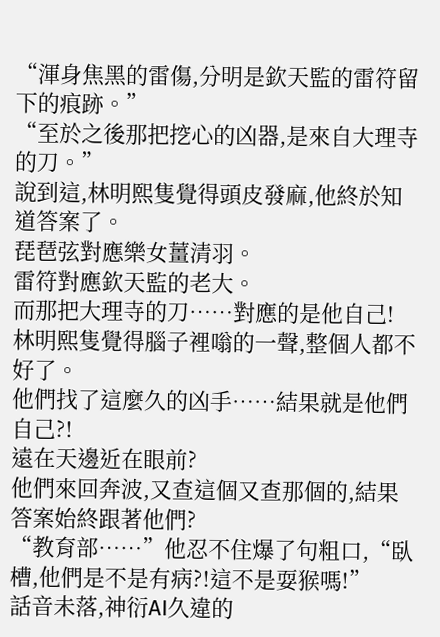“渾身焦黑的雷傷,分明是欽天監的雷符留下的痕跡。”
“至於之後那把挖心的凶器,是來自大理寺的刀。”
說到這,林明熙隻覺得頭皮發麻,他終於知道答案了。
琵琶弦對應樂女薑清羽。
雷符對應欽天監的老大。
而那把大理寺的刀……對應的是他自己!
林明熙隻覺得腦子裡嗡的一聲,整個人都不好了。
他們找了這麼久的凶手……結果就是他們自己?!
遠在天邊近在眼前?
他們來回奔波,又查這個又查那個的,結果答案始終跟著他們?
“教育部……”他忍不住爆了句粗口,“臥槽,他們是不是有病?!這不是耍猴嗎!”
話音未落,神衍AI久違的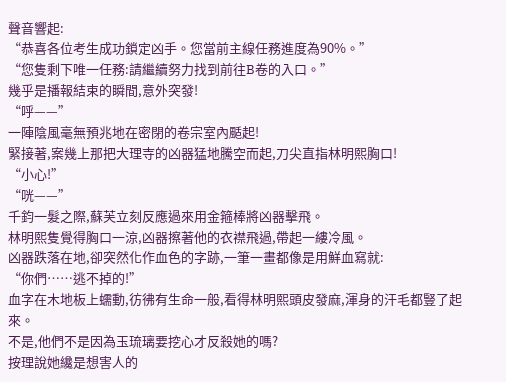聲音響起:
“恭喜各位考生成功鎖定凶手。您當前主線任務進度為90%。”
“您隻剩下唯一任務:請繼續努力找到前往B卷的入口。”
幾乎是播報結束的瞬間,意外突發!
“呼——”
一陣陰風毫無預兆地在密閉的卷宗室內颳起!
緊接著,案幾上那把大理寺的凶器猛地騰空而起,刀尖直指林明熙胸口!
“小心!”
“咣——”
千鈞一髮之際,蘇芙立刻反應過來用金箍棒將凶器擊飛。
林明熙隻覺得胸口一涼,凶器擦著他的衣襟飛過,帶起一縷冷風。
凶器跌落在地,卻突然化作血色的字跡,一筆一畫都像是用鮮血寫就:
“你們……逃不掉的!”
血字在木地板上蠕動,彷彿有生命一般,看得林明熙頭皮發麻,渾身的汗毛都豎了起來。
不是,他們不是因為玉琉璃要挖心才反殺她的嗎?
按理說她纔是想害人的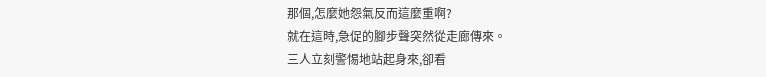那個,怎麼她怨氣反而這麼重啊?
就在這時,急促的腳步聲突然從走廊傳來。
三人立刻警惕地站起身來,卻看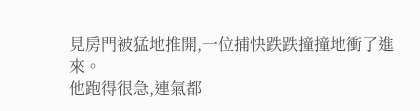見房門被猛地推開,一位捕快跌跌撞撞地衝了進來。
他跑得很急,連氣都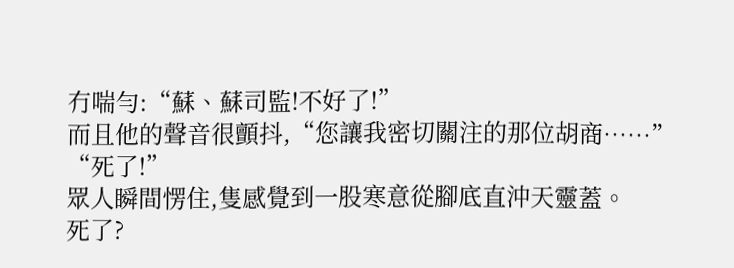冇喘勻:“蘇、蘇司監!不好了!”
而且他的聲音很顫抖,“您讓我密切關注的那位胡商……”
“死了!”
眾人瞬間愣住,隻感覺到一股寒意從腳底直沖天靈蓋。
死了?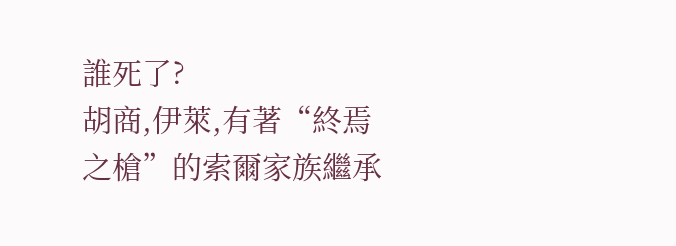誰死了?
胡商,伊萊,有著“終焉之槍”的索爾家族繼承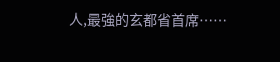人,最強的玄都省首席……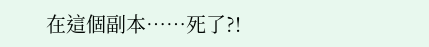在這個副本……死了?!